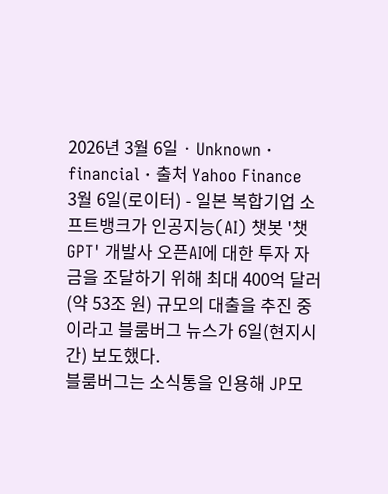2026년 3월 6일 · Unknown · financial · 출처 Yahoo Finance
3월 6일(로이터) - 일본 복합기업 소프트뱅크가 인공지능(AI) 챗봇 '챗GPT' 개발사 오픈AI에 대한 투자 자금을 조달하기 위해 최대 400억 달러(약 53조 원) 규모의 대출을 추진 중이라고 블룸버그 뉴스가 6일(현지시간) 보도했다.
블룸버그는 소식통을 인용해 JP모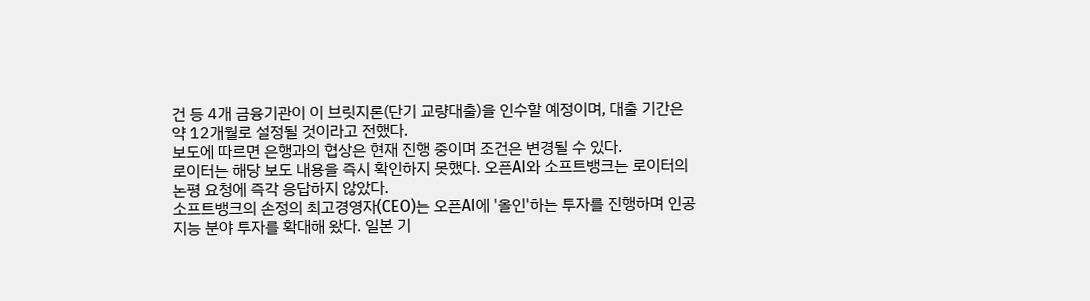건 등 4개 금융기관이 이 브릿지론(단기 교량대출)을 인수할 예정이며, 대출 기간은 약 12개월로 설정될 것이라고 전했다.
보도에 따르면 은행과의 협상은 현재 진행 중이며 조건은 변경될 수 있다.
로이터는 해당 보도 내용을 즉시 확인하지 못했다. 오픈AI와 소프트뱅크는 로이터의 논평 요청에 즉각 응답하지 않았다.
소프트뱅크의 손정의 최고경영자(CEO)는 오픈AI에 '올인'하는 투자를 진행하며 인공지능 분야 투자를 확대해 왔다. 일본 기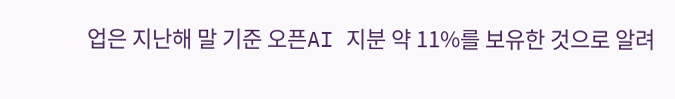업은 지난해 말 기준 오픈AI 지분 약 11%를 보유한 것으로 알려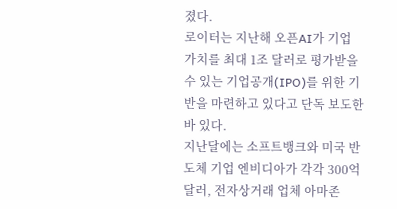졌다.
로이터는 지난해 오픈AI가 기업 가치를 최대 1조 달러로 평가받을 수 있는 기업공개(IPO)를 위한 기반을 마련하고 있다고 단독 보도한 바 있다.
지난달에는 소프트뱅크와 미국 반도체 기업 엔비디아가 각각 300억 달러, 전자상거래 업체 아마존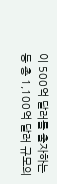이 500억 달러를 출자하는 등 총 1,100억 달러 규모의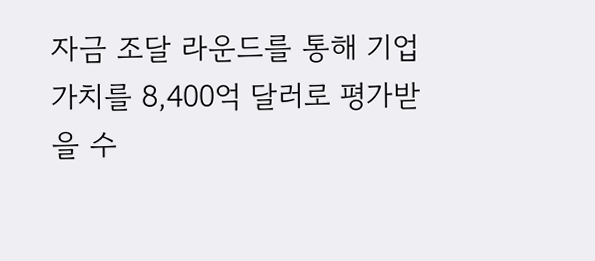자금 조달 라운드를 통해 기업 가치를 8,400억 달러로 평가받을 수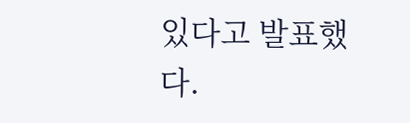있다고 발표했다.